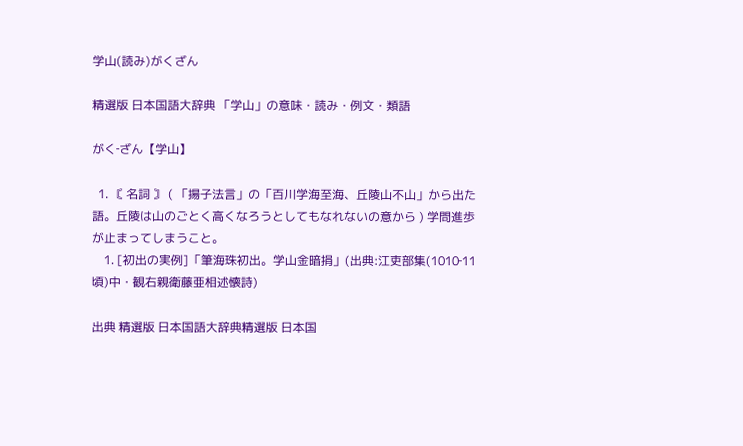学山(読み)がくざん

精選版 日本国語大辞典 「学山」の意味・読み・例文・類語

がく‐ざん【学山】

  1. 〘 名詞 〙 ( 「揚子法言」の「百川学海至海、丘陵山不山」から出た語。丘陵は山のごとく高くなろうとしてもなれないの意から ) 学問進歩が止まってしまうこと。
    1. [初出の実例]「筆海珠初出。学山金暗捐」(出典:江吏部集(1010‐11頃)中・観右親衛藤亜相述懐詩)

出典 精選版 日本国語大辞典精選版 日本国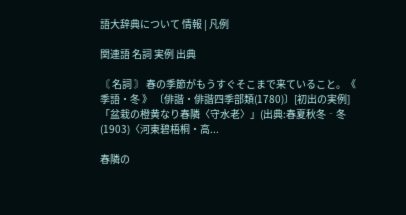語大辞典について 情報 | 凡例

関連語 名詞 実例 出典

〘 名詞 〙 春の季節がもうすぐそこまで来ていること。《 季語・冬 》 〔俳諧・俳諧四季部類(1780)〕[初出の実例]「盆栽の橙黄なり春隣〈守水老〉」(出典:春夏秋冬‐冬(1903)〈河東碧梧桐・高...

春隣の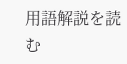用語解説を読む